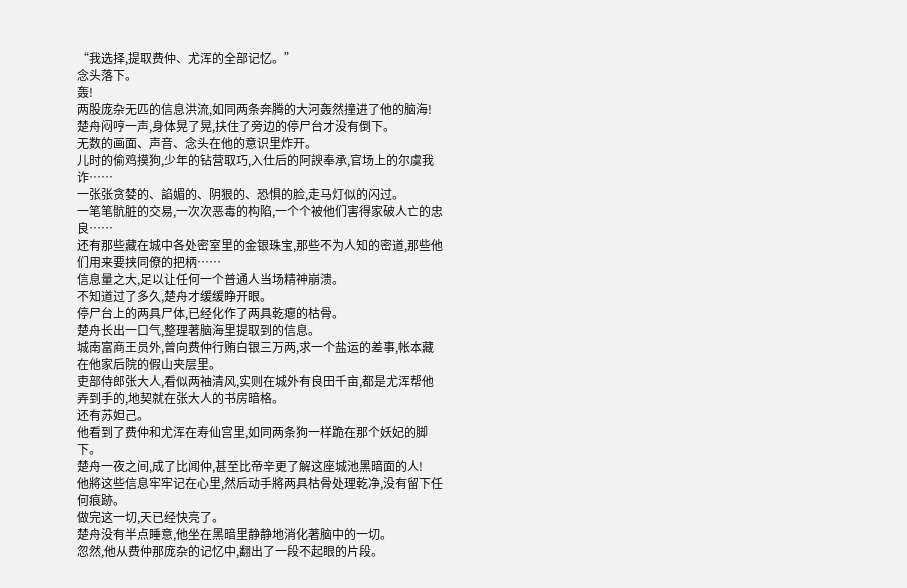“我选择,提取费仲、尤浑的全部记忆。”
念头落下。
轰!
两股庞杂无匹的信息洪流,如同两条奔腾的大河轰然撞进了他的脑海!
楚舟闷哼一声,身体晃了晃,扶住了旁边的停尸台才没有倒下。
无数的画面、声音、念头在他的意识里炸开。
儿时的偷鸡摸狗,少年的钻营取巧,入仕后的阿諛奉承,官场上的尔虞我诈……
一张张贪婪的、諂媚的、阴狠的、恐惧的脸,走马灯似的闪过。
一笔笔骯脏的交易,一次次恶毒的构陷,一个个被他们害得家破人亡的忠良……
还有那些藏在城中各处密室里的金银珠宝,那些不为人知的密道,那些他们用来要挟同僚的把柄……
信息量之大,足以让任何一个普通人当场精神崩溃。
不知道过了多久,楚舟才缓缓睁开眼。
停尸台上的两具尸体,已经化作了两具乾瘪的枯骨。
楚舟长出一口气,整理著脑海里提取到的信息。
城南富商王员外,曾向费仲行贿白银三万两,求一个盐运的差事,帐本藏在他家后院的假山夹层里。
吏部侍郎张大人,看似两袖清风,实则在城外有良田千亩,都是尤浑帮他弄到手的,地契就在张大人的书房暗格。
还有苏妲己。
他看到了费仲和尤浑在寿仙宫里,如同两条狗一样跪在那个妖妃的脚下。
楚舟一夜之间,成了比闻仲,甚至比帝辛更了解这座城池黑暗面的人!
他將这些信息牢牢记在心里,然后动手將两具枯骨处理乾净,没有留下任何痕跡。
做完这一切,天已经快亮了。
楚舟没有半点睡意,他坐在黑暗里静静地消化著脑中的一切。
忽然,他从费仲那庞杂的记忆中,翻出了一段不起眼的片段。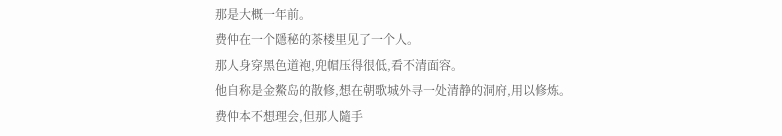那是大概一年前。
费仲在一个隱秘的茶楼里见了一个人。
那人身穿黑色道袍,兜帽压得很低,看不清面容。
他自称是金鰲岛的散修,想在朝歌城外寻一处清静的洞府,用以修炼。
费仲本不想理会,但那人隨手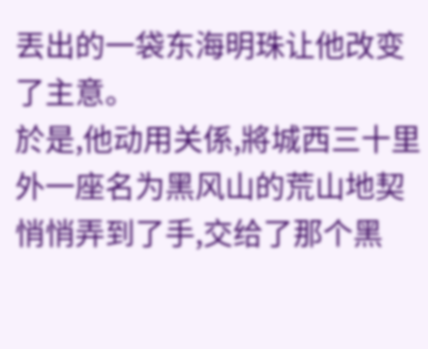丟出的一袋东海明珠让他改变了主意。
於是,他动用关係,將城西三十里外一座名为黑风山的荒山地契悄悄弄到了手,交给了那个黑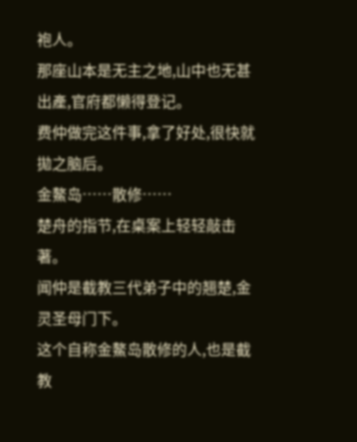袍人。
那座山本是无主之地,山中也无甚出產,官府都懒得登记。
费仲做完这件事,拿了好处,很快就拋之脑后。
金鰲岛……散修……
楚舟的指节,在桌案上轻轻敲击著。
闻仲是截教三代弟子中的翘楚,金灵圣母门下。
这个自称金鰲岛散修的人,也是截教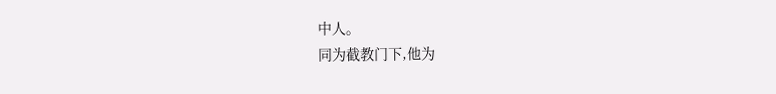中人。
同为截教门下,他为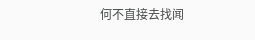何不直接去找闻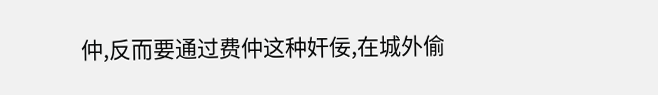仲,反而要通过费仲这种奸佞,在城外偷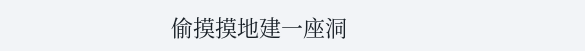偷摸摸地建一座洞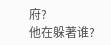府?
他在躲著谁?